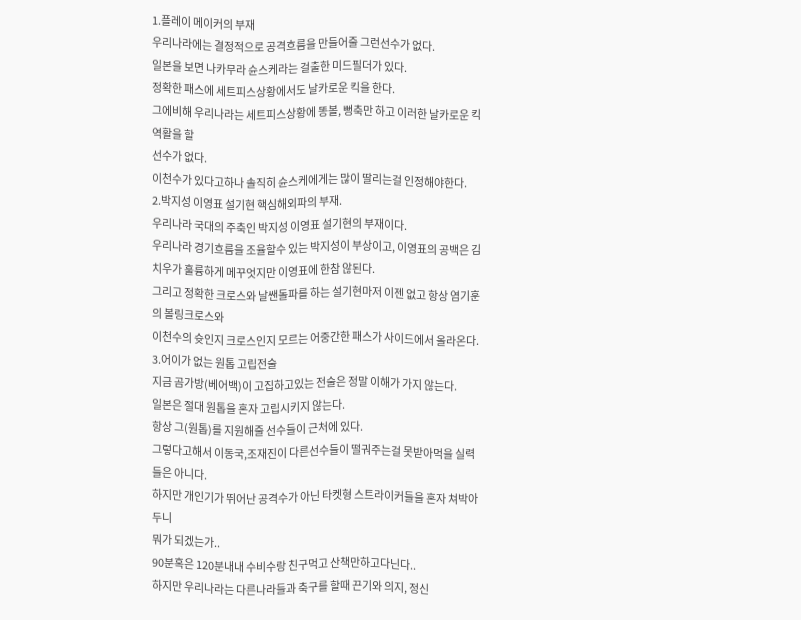1.플레이 메이커의 부재
우리나라에는 결정적으로 공격흐름을 만들어줄 그런선수가 없다.
일본을 보면 나카무라 슌스케라는 걸출한 미드필더가 있다.
정확한 패스에 세트피스상황에서도 날카로운 킥을 한다.
그에비해 우리나라는 세트피스상황에 똥볼, 뻥축만 하고 이러한 날카로운 킥 역활을 할
선수가 없다.
이천수가 있다고하나 솔직히 슌스케에게는 많이 딸리는걸 인정해야한다.
2.박지성 이영표 설기현 핵심해외파의 부재.
우리나라 국대의 주축인 박지성 이영표 설기현의 부재이다.
우리나라 경기흐름을 조율할수 있는 박지성이 부상이고, 이영표의 공백은 김치우가 훌륭하게 메꾸엇지만 이영표에 한참 않된다.
그리고 정확한 크로스와 날쌘돌파를 하는 설기현마저 이젠 없고 항상 염기훈의 볼링크로스와
이천수의 슛인지 크로스인지 모르는 어중간한 패스가 사이드에서 올라온다.
3.어이가 없는 원톱 고립전술
지금 곰가방(베어백)이 고집하고있는 전술은 정말 이해가 가지 않는다.
일본은 절대 원톱을 혼자 고립시키지 않는다.
항상 그(원톱)를 지원해줄 선수들이 근처에 있다.
그렇다고해서 이동국,조재진이 다른선수들이 떨궈주는걸 못받아먹을 실력들은 아니다.
하지만 개인기가 뛰어난 공격수가 아닌 타켓형 스트라이커들을 혼자 쳐박아두니
뭐가 되겠는가..
90분혹은 120분내내 수비수랑 친구먹고 산책만하고다닌다..
하지만 우리나라는 다른나라들과 축구를 할때 끈기와 의지, 정신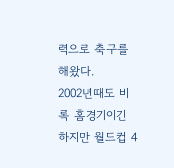력으로 축구를 해왔다.
2002년때도 비록 홈경기이긴 하지만 월드컵 4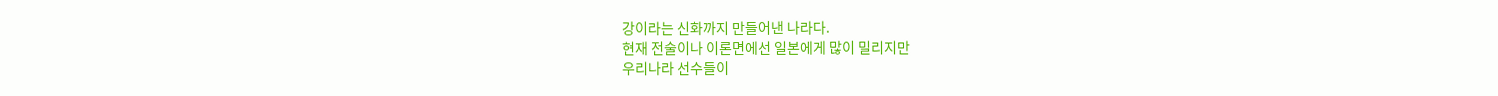강이라는 신화까지 만들어낸 나라다.
현재 전술이나 이론면에선 일본에게 많이 밀리지만
우리나라 선수들이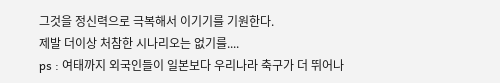그것을 정신력으로 극복해서 이기기를 기원한다.
제발 더이상 처참한 시나리오는 없기를....
ps : 여태까지 외국인들이 일본보다 우리나라 축구가 더 뛰어나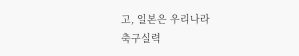고, 일본은 우리나라
축구실력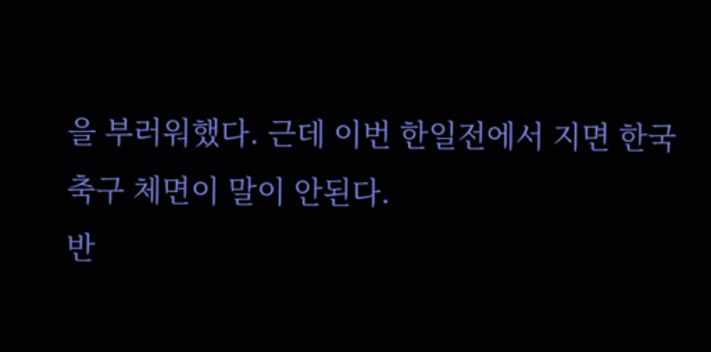을 부러워했다. 근데 이번 한일전에서 지면 한국축구 체면이 말이 안된다.
반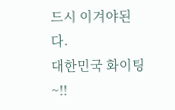드시 이겨야된다.
대한민국 화이팅~!!